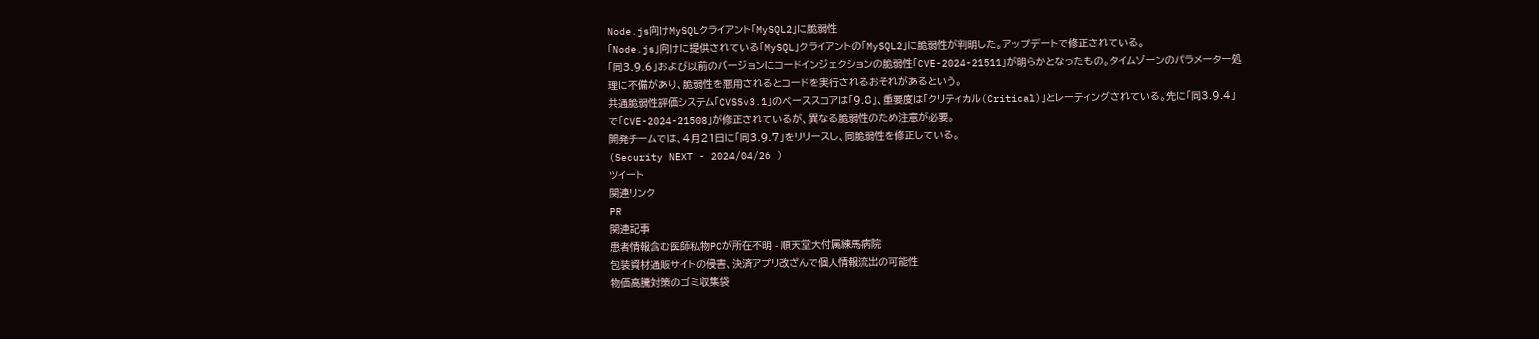Node.js向けMySQLクライアント「MySQL2」に脆弱性
「Node.js」向けに提供されている「MySQL」クライアントの「MySQL2」に脆弱性が判明した。アップデートで修正されている。
「同3.9.6」および以前のバージョンにコードインジェクションの脆弱性「CVE-2024-21511」が明らかとなったもの。タイムゾーンのパラメーター処理に不備があり、脆弱性を悪用されるとコードを実行されるおそれがあるという。
共通脆弱性評価システム「CVSSv3.1」のベーススコアは「9.8」、重要度は「クリティカル(Critical)」とレーティングされている。先に「同3.9.4」で「CVE-2024-21508」が修正されているが、異なる脆弱性のため注意が必要。
開発チームでは、4月21日に「同3.9.7」をリリースし、同脆弱性を修正している。
(Security NEXT - 2024/04/26 )
ツイート
関連リンク
PR
関連記事
患者情報含む医師私物PCが所在不明 - 順天堂大付属練馬病院
包装資材通販サイトの侵害、決済アプリ改ざんで個人情報流出の可能性
物価高騰対策のゴミ収集袋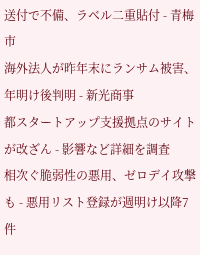送付で不備、ラベル二重貼付 - 青梅市
海外法人が昨年末にランサム被害、年明け後判明 - 新光商事
都スタートアップ支援拠点のサイトが改ざん - 影響など詳細を調査
相次ぐ脆弱性の悪用、ゼロデイ攻撃も - 悪用リスト登録が週明け以降7件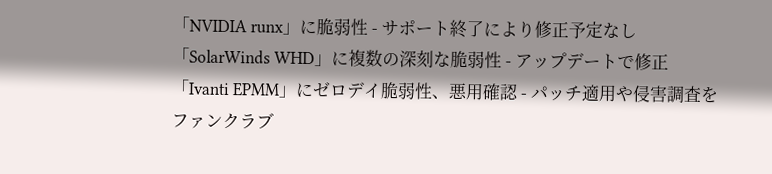「NVIDIA runx」に脆弱性 - サポート終了により修正予定なし
「SolarWinds WHD」に複数の深刻な脆弱性 - アップデートで修正
「Ivanti EPMM」にゼロデイ脆弱性、悪用確認 - パッチ適用や侵害調査を
ファンクラブ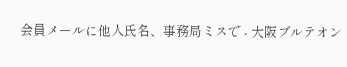会員メールに他人氏名、事務局ミスで - 大阪ブルテオン